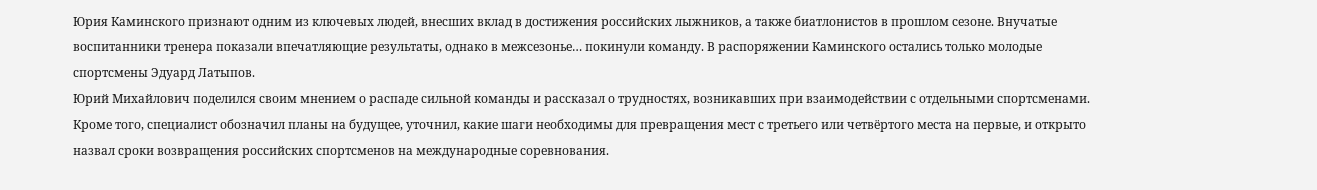Юрия Каминского признают одним из ключевых людей, внесших вклад в достижения российских лыжников, а также биатлонистов в прошлом сезоне. Внучатые воспитанники тренера показали впечатляющие результаты, однако в межсезонье… покинули команду. В распоряжении Каминского остались только молодые спортсмены Эдуард Латыпов.
Юрий Михайлович поделился своим мнением о распаде сильной команды и рассказал о трудностях, возникавших при взаимодействии с отдельными спортсменами. Кроме того, специалист обозначил планы на будущее, уточнил, какие шаги необходимы для превращения мест с третьего или четвёртого места на первые, и открыто назвал сроки возвращения российских спортсменов на международные соревнования.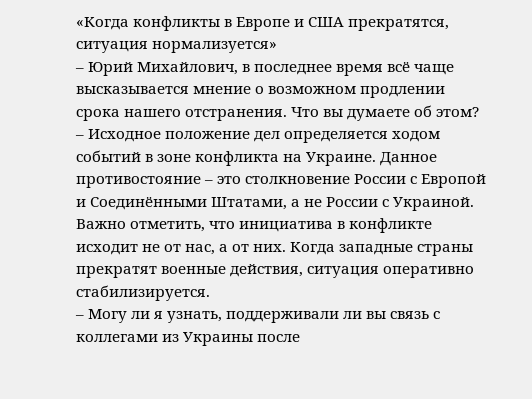«Когда конфликты в Европе и США прекратятся, ситуация нормализуется»
– Юрий Михайлович, в последнее время всё чаще высказывается мнение о возможном продлении срока нашего отстранения. Что вы думаете об этом?
– Исходное положение дел определяется ходом событий в зоне конфликта на Украине. Данное противостояние – это столкновение России с Европой и Соединёнными Штатами, а не России с Украиной. Важно отметить, что инициатива в конфликте исходит не от нас, а от них. Когда западные страны прекратят военные действия, ситуация оперативно стабилизируется.
– Могу ли я узнать, поддерживали ли вы связь с коллегами из Украины после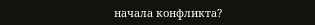начала конфликта?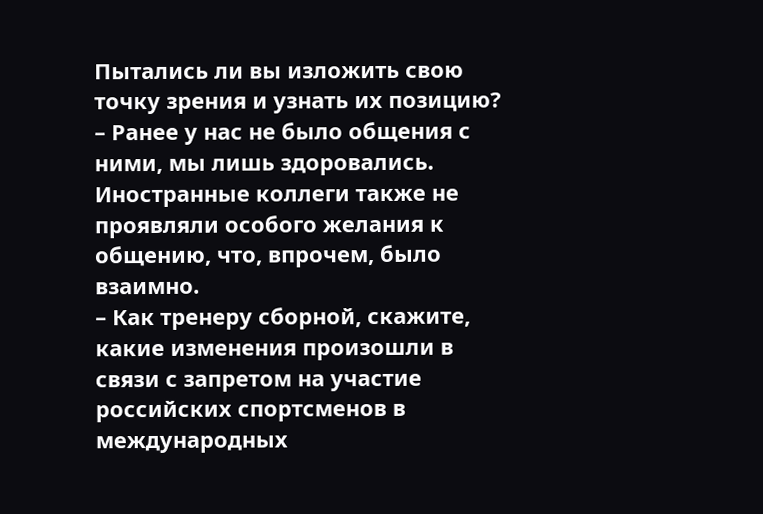Пытались ли вы изложить свою точку зрения и узнать их позицию?
– Ранее у нас не было общения с ними, мы лишь здоровались. Иностранные коллеги также не проявляли особого желания к общению, что, впрочем, было взаимно.
– Как тренеру сборной, скажите, какие изменения произошли в связи с запретом на участие российских спортсменов в международных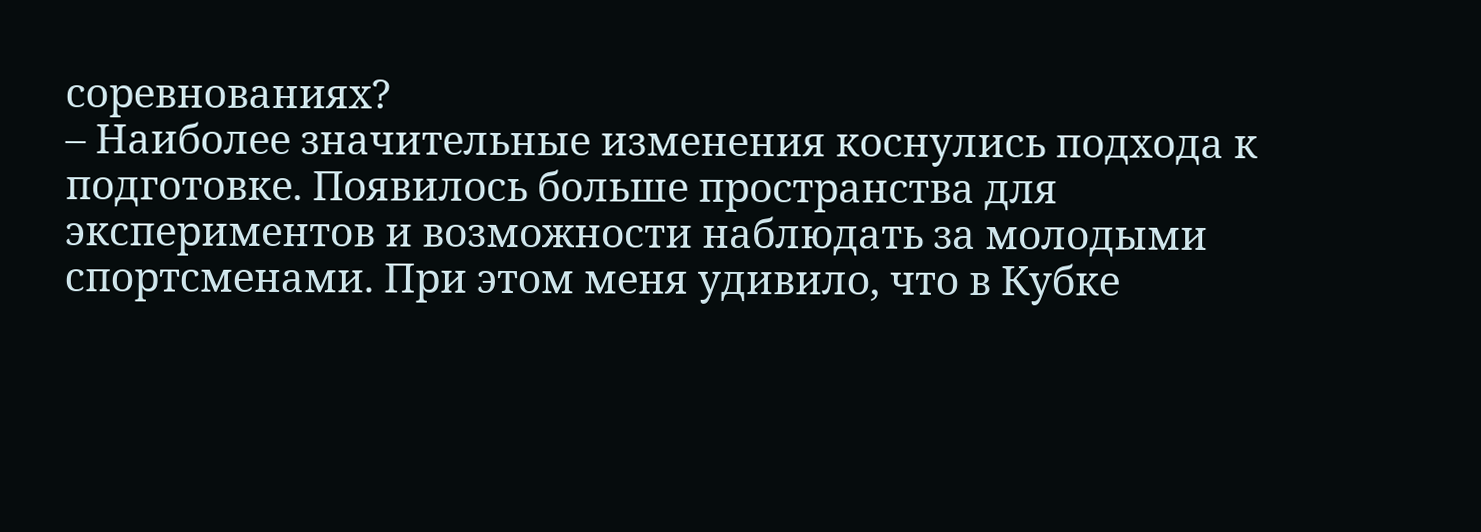соревнованиях?
– Наиболее значительные изменения коснулись подхода к подготовке. Появилось больше пространства для экспериментов и возможности наблюдать за молодыми спортсменами. При этом меня удивило, что в Кубке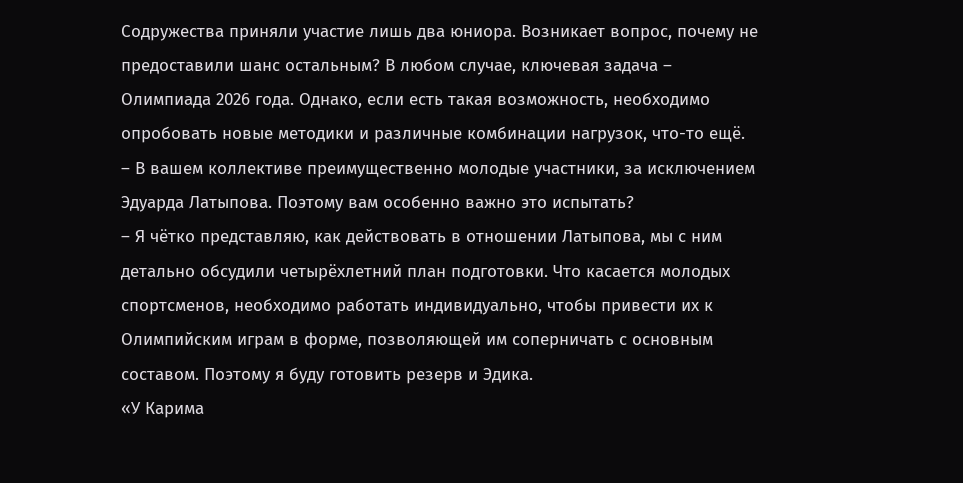Содружества приняли участие лишь два юниора. Возникает вопрос, почему не предоставили шанс остальным? В любом случае, ключевая задача – Олимпиада 2026 года. Однако, если есть такая возможность, необходимо опробовать новые методики и различные комбинации нагрузок, что-то ещё.
– В вашем коллективе преимущественно молодые участники, за исключением Эдуарда Латыпова. Поэтому вам особенно важно это испытать?
– Я чётко представляю, как действовать в отношении Латыпова, мы с ним детально обсудили четырёхлетний план подготовки. Что касается молодых спортсменов, необходимо работать индивидуально, чтобы привести их к Олимпийским играм в форме, позволяющей им соперничать с основным составом. Поэтому я буду готовить резерв и Эдика.
«У Карима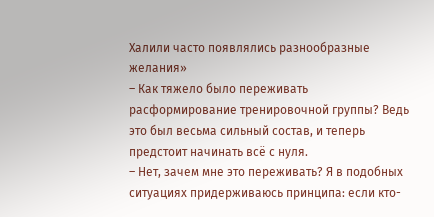Халили часто появлялись разнообразные желания»
– Как тяжело было переживать расформирование тренировочной группы? Ведь это был весьма сильный состав, и теперь предстоит начинать всё с нуля.
– Нет, зачем мне это переживать? Я в подобных ситуациях придерживаюсь принципа: если кто-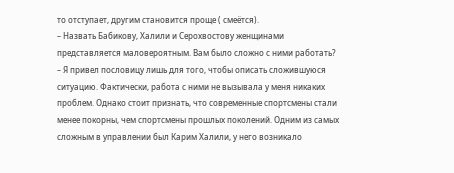то отступает, другим становится проще ( смеётся).
– Назвать Бабикову, Халили и Серохвостову женщинами представляется маловероятным. Вам было сложно с ними работать?
– Я привел пословицу лишь для того, чтобы описать сложившуюся ситуацию. Фактически, работа с ними не вызывала у меня никаких проблем. Однако стоит признать, что современные спортсмены стали менее покорны, чем спортсмены прошлых поколений. Одним из самых сложным в управлении был Карим Халили, у него возникало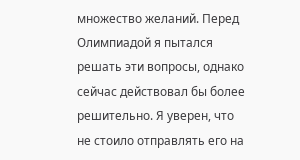множество желаний. Перед Олимпиадой я пытался решать эти вопросы, однако сейчас действовал бы более решительно. Я уверен, что не стоило отправлять его на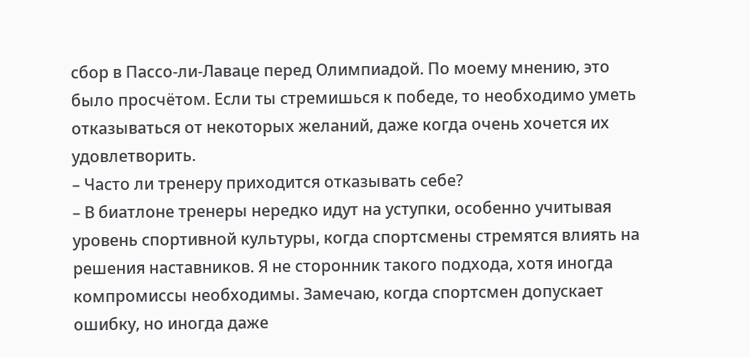сбор в Пассо-ли-Лаваце перед Олимпиадой. По моему мнению, это было просчётом. Если ты стремишься к победе, то необходимо уметь отказываться от некоторых желаний, даже когда очень хочется их удовлетворить.
– Часто ли тренеру приходится отказывать себе?
– В биатлоне тренеры нередко идут на уступки, особенно учитывая уровень спортивной культуры, когда спортсмены стремятся влиять на решения наставников. Я не сторонник такого подхода, хотя иногда компромиссы необходимы. Замечаю, когда спортсмен допускает ошибку, но иногда даже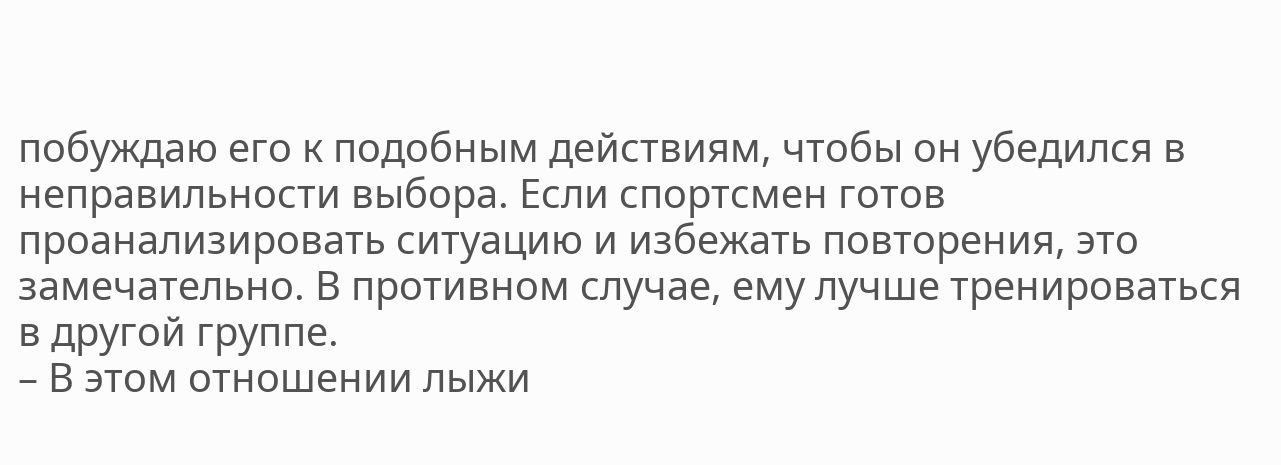побуждаю его к подобным действиям, чтобы он убедился в неправильности выбора. Если спортсмен готов проанализировать ситуацию и избежать повторения, это замечательно. В противном случае, ему лучше тренироваться в другой группе.
– В этом отношении лыжи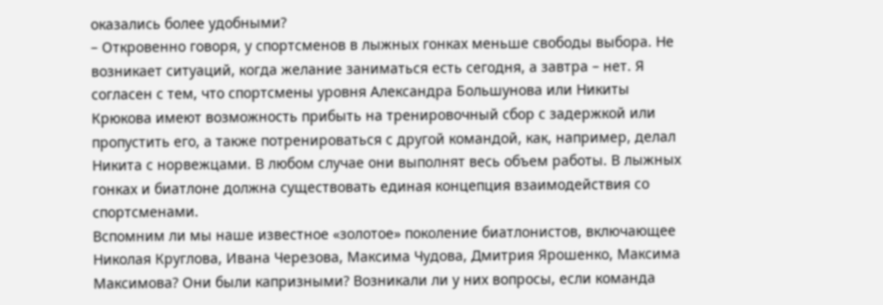оказались более удобными?
– Откровенно говоря, у спортсменов в лыжных гонках меньше свободы выбора. Не возникает ситуаций, когда желание заниматься есть сегодня, а завтра – нет. Я согласен с тем, что спортсмены уровня Александра Большунова или Никиты Крюкова имеют возможность прибыть на тренировочный сбор с задержкой или пропустить его, а также потренироваться с другой командой, как, например, делал Никита с норвежцами. В любом случае они выполнят весь объем работы. В лыжных гонках и биатлоне должна существовать единая концепция взаимодействия со спортсменами.
Вспомним ли мы наше известное «золотое» поколение биатлонистов, включающее Николая Круглова, Ивана Черезова, Максима Чудова, Дмитрия Ярошенко, Максима Максимова? Они были капризными? Возникали ли у них вопросы, если команда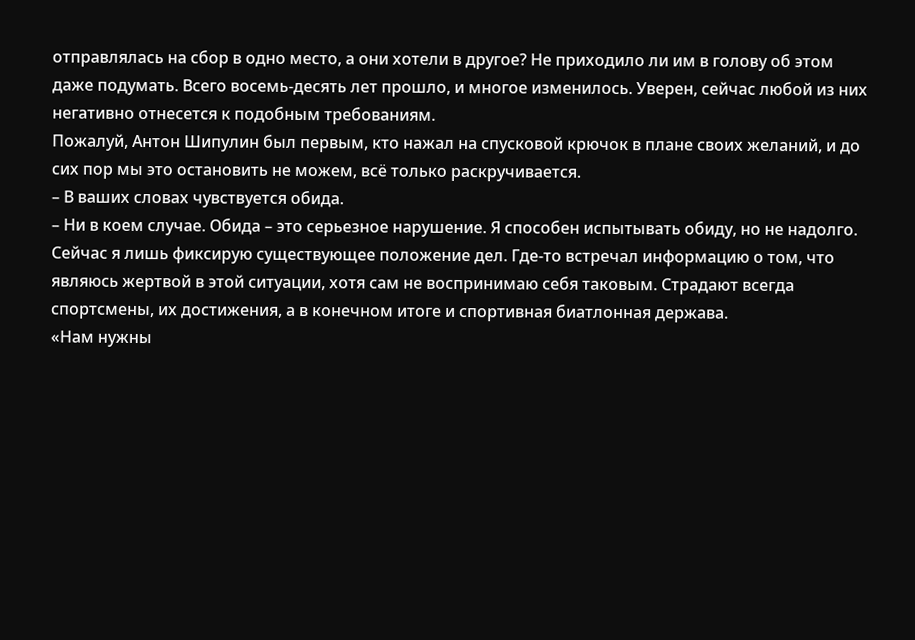отправлялась на сбор в одно место, а они хотели в другое? Не приходило ли им в голову об этом даже подумать. Всего восемь-десять лет прошло, и многое изменилось. Уверен, сейчас любой из них негативно отнесется к подобным требованиям.
Пожалуй, Антон Шипулин был первым, кто нажал на спусковой крючок в плане своих желаний, и до сих пор мы это остановить не можем, всё только раскручивается.
– В ваших словах чувствуется обида.
– Ни в коем случае. Обида – это серьезное нарушение. Я способен испытывать обиду, но не надолго. Сейчас я лишь фиксирую существующее положение дел. Где-то встречал информацию о том, что являюсь жертвой в этой ситуации, хотя сам не воспринимаю себя таковым. Страдают всегда спортсмены, их достижения, а в конечном итоге и спортивная биатлонная держава.
«Нам нужны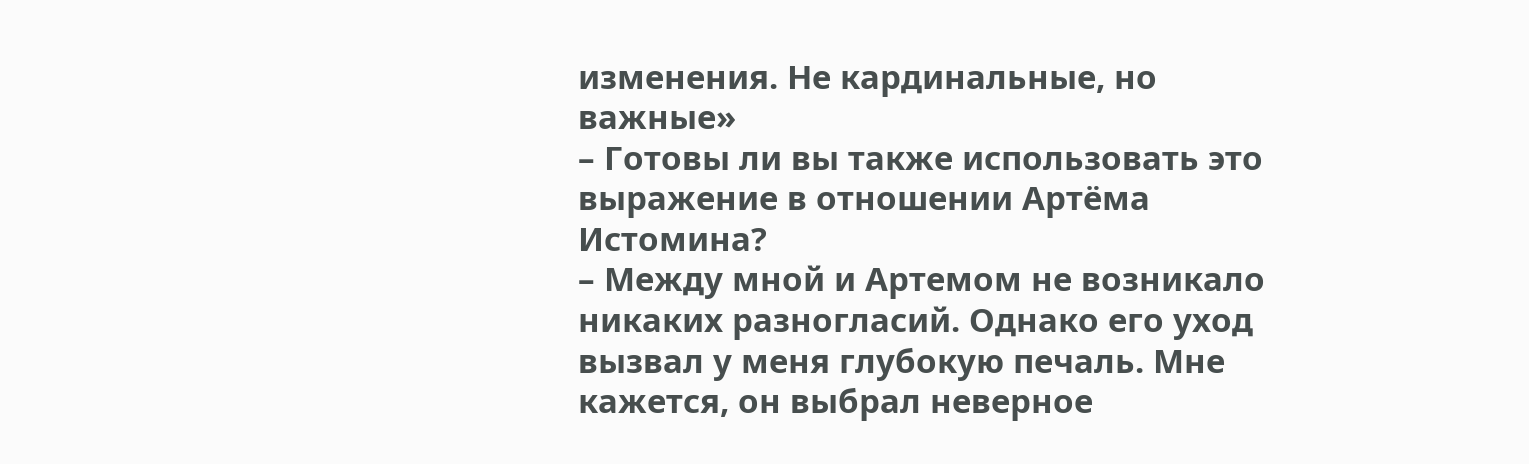изменения. Не кардинальные, но важные»
– Готовы ли вы также использовать это выражение в отношении Артёма Истомина?
– Между мной и Артемом не возникало никаких разногласий. Однако его уход вызвал у меня глубокую печаль. Мне кажется, он выбрал неверное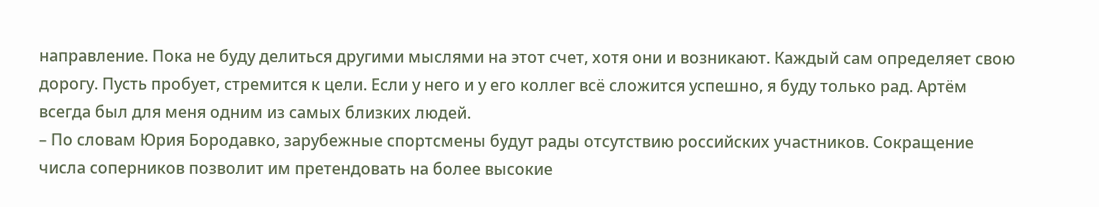направление. Пока не буду делиться другими мыслями на этот счет, хотя они и возникают. Каждый сам определяет свою дорогу. Пусть пробует, стремится к цели. Если у него и у его коллег всё сложится успешно, я буду только рад. Артём всегда был для меня одним из самых близких людей.
– По словам Юрия Бородавко, зарубежные спортсмены будут рады отсутствию российских участников. Сокращение числа соперников позволит им претендовать на более высокие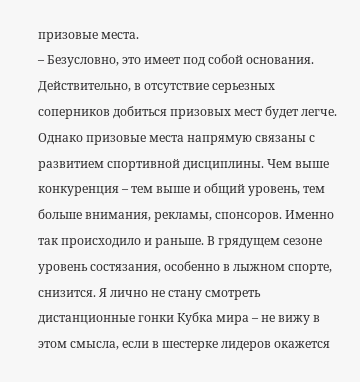призовые места.
– Безусловно, это имеет под собой основания. Действительно, в отсутствие серьезных соперников добиться призовых мест будет легче. Однако призовые места напрямую связаны с развитием спортивной дисциплины. Чем выше конкуренция – тем выше и общий уровень, тем больше внимания, рекламы, спонсоров. Именно так происходило и раньше. В грядущем сезоне уровень состязания, особенно в лыжном спорте, снизится. Я лично не стану смотреть дистанционные гонки Кубка мира – не вижу в этом смысла, если в шестерке лидеров окажется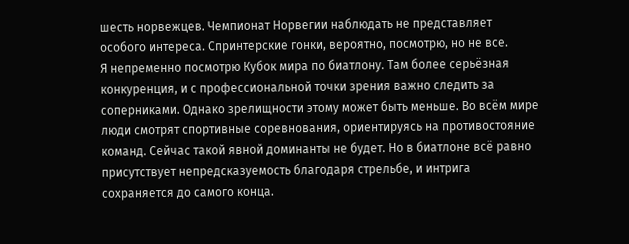шесть норвежцев. Чемпионат Норвегии наблюдать не представляет особого интереса. Спринтерские гонки, вероятно, посмотрю, но не все.
Я непременно посмотрю Кубок мира по биатлону. Там более серьёзная конкуренция, и с профессиональной точки зрения важно следить за соперниками. Однако зрелищности этому может быть меньше. Во всём мире люди смотрят спортивные соревнования, ориентируясь на противостояние команд. Сейчас такой явной доминанты не будет. Но в биатлоне всё равно присутствует непредсказуемость благодаря стрельбе, и интрига сохраняется до самого конца.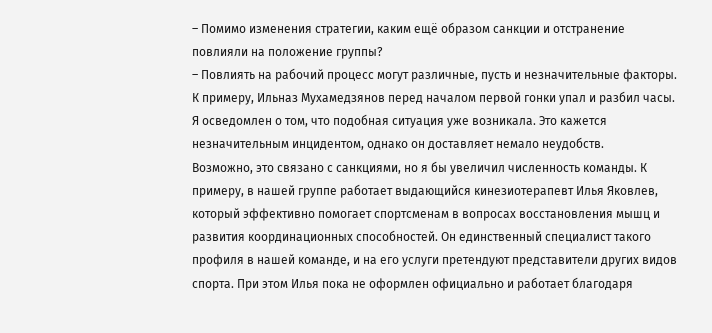– Помимо изменения стратегии, каким ещё образом санкции и отстранение повлияли на положение группы?
– Повлиять на рабочий процесс могут различные, пусть и незначительные факторы. К примеру, Ильназ Мухамедзянов перед началом первой гонки упал и разбил часы. Я осведомлен о том, что подобная ситуация уже возникала. Это кажется незначительным инцидентом, однако он доставляет немало неудобств.
Возможно, это связано с санкциями, но я бы увеличил численность команды. К примеру, в нашей группе работает выдающийся кинезиотерапевт Илья Яковлев, который эффективно помогает спортсменам в вопросах восстановления мышц и развития координационных способностей. Он единственный специалист такого профиля в нашей команде, и на его услуги претендуют представители других видов спорта. При этом Илья пока не оформлен официально и работает благодаря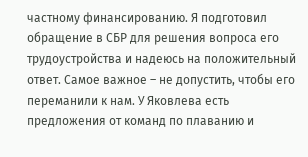частному финансированию. Я подготовил обращение в СБР для решения вопроса его трудоустройства и надеюсь на положительный ответ. Самое важное – не допустить, чтобы его переманили к нам. У Яковлева есть предложения от команд по плаванию и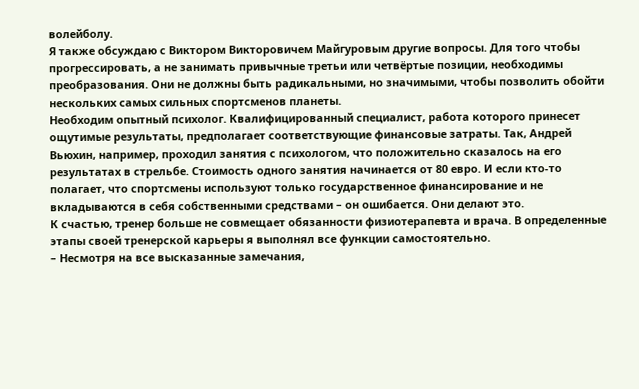волейболу.
Я также обсуждаю с Виктором Викторовичем Майгуровым другие вопросы. Для того чтобы прогрессировать, а не занимать привычные третьи или четвёртые позиции, необходимы преобразования. Они не должны быть радикальными, но значимыми, чтобы позволить обойти нескольких самых сильных спортсменов планеты.
Необходим опытный психолог. Квалифицированный специалист, работа которого принесет ощутимые результаты, предполагает соответствующие финансовые затраты. Так, Андрей Вьюхин, например, проходил занятия с психологом, что положительно сказалось на его результатах в стрельбе. Стоимость одного занятия начинается от 80 евро. И если кто-то полагает, что спортсмены используют только государственное финансирование и не вкладываются в себя собственными средствами – он ошибается. Они делают это.
К счастью, тренер больше не совмещает обязанности физиотерапевта и врача. В определенные этапы своей тренерской карьеры я выполнял все функции самостоятельно.
– Несмотря на все высказанные замечания,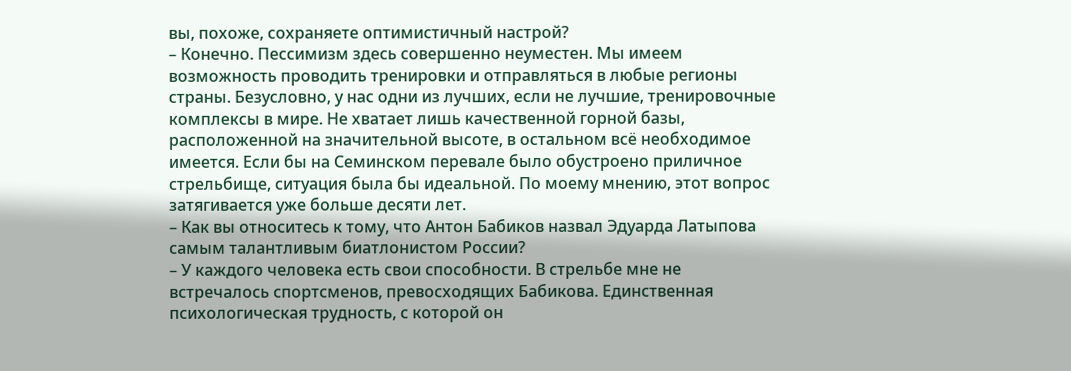вы, похоже, сохраняете оптимистичный настрой?
– Конечно. Пессимизм здесь совершенно неуместен. Мы имеем возможность проводить тренировки и отправляться в любые регионы страны. Безусловно, у нас одни из лучших, если не лучшие, тренировочные комплексы в мире. Не хватает лишь качественной горной базы, расположенной на значительной высоте, в остальном всё необходимое имеется. Если бы на Семинском перевале было обустроено приличное стрельбище, ситуация была бы идеальной. По моему мнению, этот вопрос затягивается уже больше десяти лет.
– Как вы относитесь к тому, что Антон Бабиков назвал Эдуарда Латыпова самым талантливым биатлонистом России?
– У каждого человека есть свои способности. В стрельбе мне не встречалось спортсменов, превосходящих Бабикова. Единственная психологическая трудность, с которой он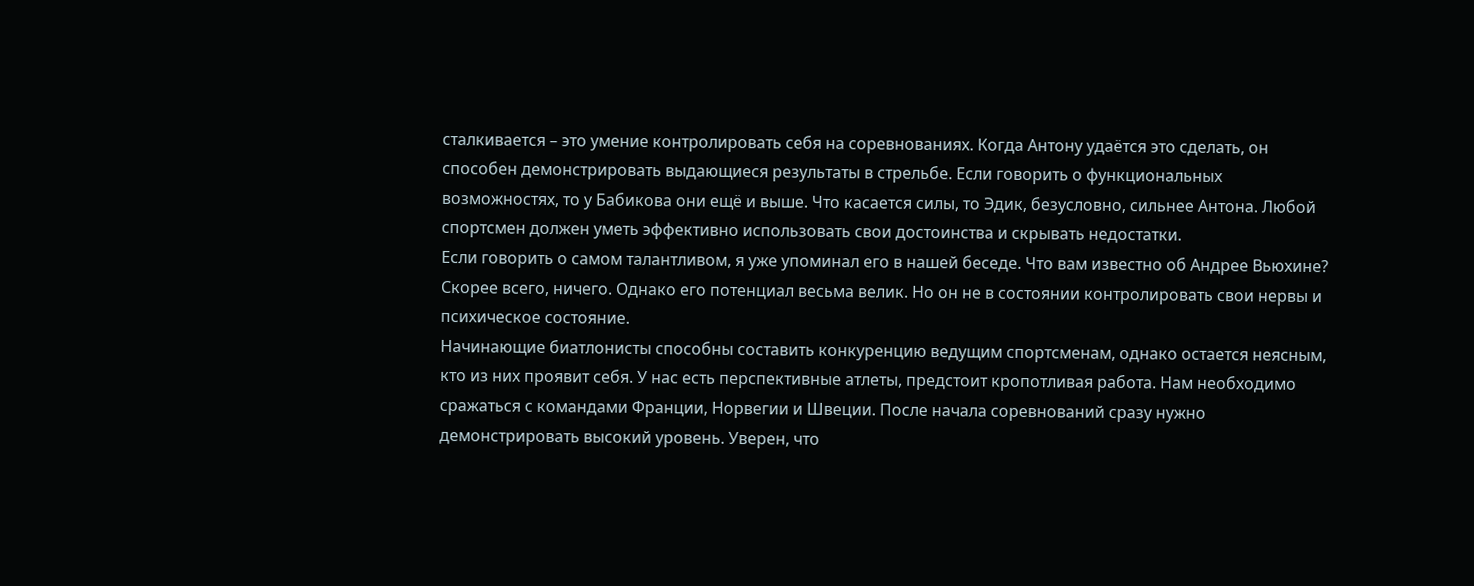сталкивается – это умение контролировать себя на соревнованиях. Когда Антону удаётся это сделать, он способен демонстрировать выдающиеся результаты в стрельбе. Если говорить о функциональных возможностях, то у Бабикова они ещё и выше. Что касается силы, то Эдик, безусловно, сильнее Антона. Любой спортсмен должен уметь эффективно использовать свои достоинства и скрывать недостатки.
Если говорить о самом талантливом, я уже упоминал его в нашей беседе. Что вам известно об Андрее Вьюхине? Скорее всего, ничего. Однако его потенциал весьма велик. Но он не в состоянии контролировать свои нервы и психическое состояние.
Начинающие биатлонисты способны составить конкуренцию ведущим спортсменам, однако остается неясным, кто из них проявит себя. У нас есть перспективные атлеты, предстоит кропотливая работа. Нам необходимо сражаться с командами Франции, Норвегии и Швеции. После начала соревнований сразу нужно демонстрировать высокий уровень. Уверен, что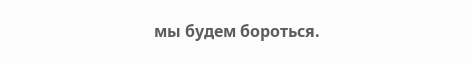мы будем бороться.